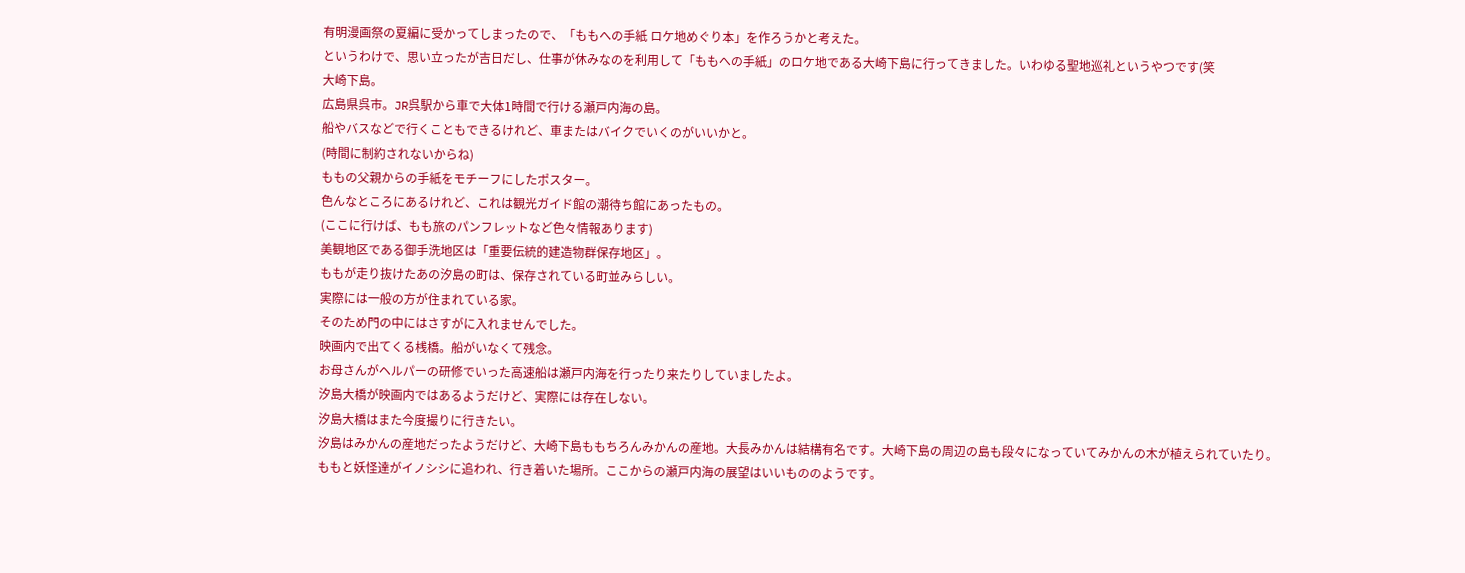有明漫画祭の夏編に受かってしまったので、「ももへの手紙 ロケ地めぐり本」を作ろうかと考えた。
というわけで、思い立ったが吉日だし、仕事が休みなのを利用して「ももへの手紙」のロケ地である大崎下島に行ってきました。いわゆる聖地巡礼というやつです(笑
大崎下島。
広島県呉市。JR呉駅から車で大体1時間で行ける瀬戸内海の島。
船やバスなどで行くこともできるけれど、車またはバイクでいくのがいいかと。
(時間に制約されないからね)
ももの父親からの手紙をモチーフにしたポスター。
色んなところにあるけれど、これは観光ガイド館の潮待ち館にあったもの。
(ここに行けば、もも旅のパンフレットなど色々情報あります)
美観地区である御手洗地区は「重要伝統的建造物群保存地区」。
ももが走り抜けたあの汐島の町は、保存されている町並みらしい。
実際には一般の方が住まれている家。
そのため門の中にはさすがに入れませんでした。
映画内で出てくる桟橋。船がいなくて残念。
お母さんがヘルパーの研修でいった高速船は瀬戸内海を行ったり来たりしていましたよ。
汐島大橋が映画内ではあるようだけど、実際には存在しない。
汐島大橋はまた今度撮りに行きたい。
汐島はみかんの産地だったようだけど、大崎下島ももちろんみかんの産地。大長みかんは結構有名です。大崎下島の周辺の島も段々になっていてみかんの木が植えられていたり。
ももと妖怪達がイノシシに追われ、行き着いた場所。ここからの瀬戸内海の展望はいいもののようです。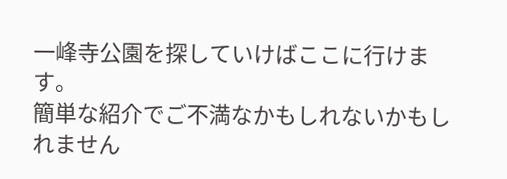一峰寺公園を探していけばここに行けます。
簡単な紹介でご不満なかもしれないかもしれません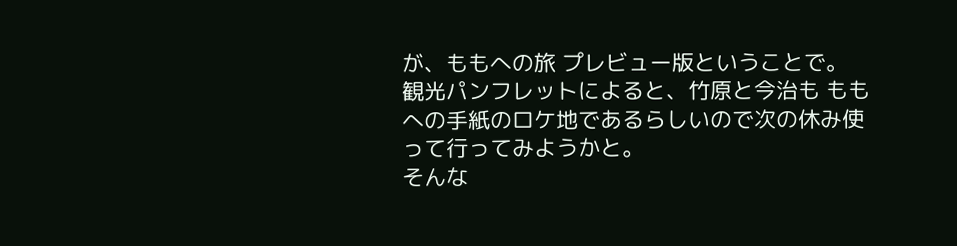が、ももへの旅 プレビュー版ということで。
観光パンフレットによると、竹原と今治も ももへの手紙のロケ地であるらしいので次の休み使って行ってみようかと。
そんな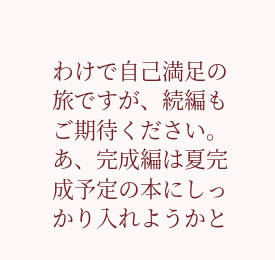わけで自己満足の旅ですが、続編もご期待ください。
あ、完成編は夏完成予定の本にしっかり入れようかと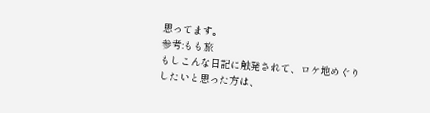思ってます。
参考:もも旅
もしこんな日記に触発されて、ロケ地めぐりしたいと思った方は、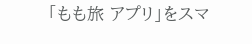「もも旅 アプリ」をスマ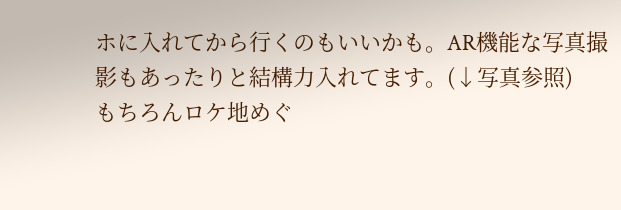ホに入れてから行くのもいいかも。AR機能な写真撮影もあったりと結構力入れてます。(↓写真参照)
もちろんロケ地めぐ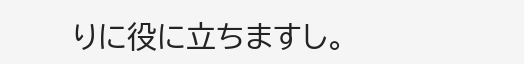りに役に立ちますし。